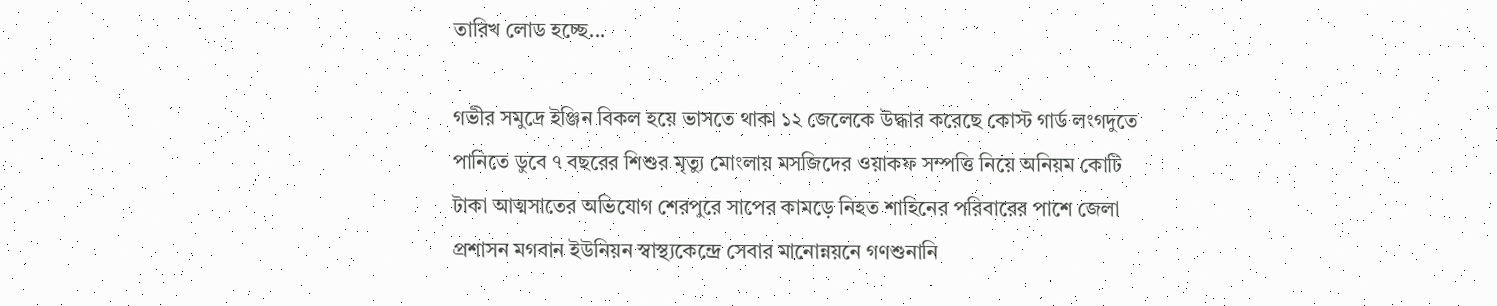তারিখ লোড হচ্ছে...

গভীর সমুদ্রে ইঞ্জিন বিকল হয়ে ভাসতে থাকা ১২ জেলেকে উদ্ধার করেছে কোস্ট গার্ড লংগদুতে পানিতে ডুবে ৭ বছরের শিশুর মৃত্যু মোংলায় মসজিদের ওয়াকফ সম্পত্তি নিয়ে অনিয়ম কোটি টাকা আত্মসাতের অভিযোগ শেরপুরে সাপের কামড়ে নিহত শাহিনের পরিবারের পাশে জেলা প্রশাসন মগবান ইউনিয়ন স্বাস্থ্যকেন্দ্রে সেবার মানোন্নয়নে গণশুনানি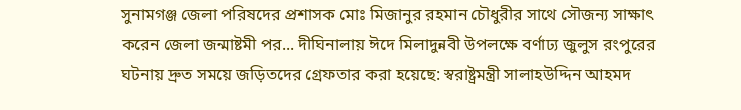সুনামগঞ্জ জেলা পরিষদের প্রশাসক মোঃ মিজানুর রহমান চৌধুরীর সাথে সৌজন্য সাক্ষাৎ করেন জেলা জন্মাষ্টমী পর... দীঘিনালায় ঈদে মিলাদুন্নবী উপলক্ষে বর্ণাঢ্য জুলুস রংপুরের ঘটনায় দ্রুত সময়ে জড়িতদের গ্রেফতার করা হয়েছে: স্বরাষ্ট্রমন্ত্রী সালাহউদ্দিন আহমদ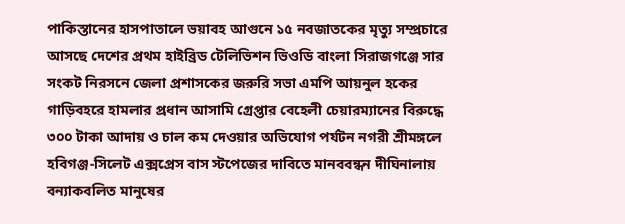পাকিস্তানের হাসপাতালে ভয়াবহ আগুনে ১৫ নবজাতকের মৃত্যু সম্প্রচারে আসছে দেশের প্রথম হাইব্রিড টেলিভিশন ভিওডি বাংলা সিরাজগঞ্জে সার সংকট নিরসনে জেলা প্রশাসকের জরুরি সভা এমপি আয়নুল হকের গাড়িবহরে হামলার প্রধান আসামি গ্রেপ্তার বেহেলী চেয়ারম্যানের বিরুদ্ধে ৩০০ টাকা আদায় ও চাল কম দেওয়ার অভিযোগ পর্যটন নগরী শ্রীমঙ্গলে হবিগঞ্জ-সিলেট এক্সপ্রেস বাস স্টপেজের দাবিতে মানববন্ধন দীঘিনালায় বন্যাকবলিত মানুষের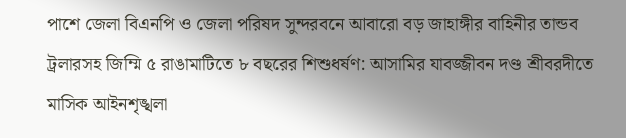পাশে জেলা বিএনপি ও জেলা পরিষদ সুন্দরবনে আবারো বড় জাহাঙ্গীর বাহিনীর তান্ডব ট্রলারসহ জিম্মি ৫ রাঙামাটিতে ৮ বছরের শিশুধর্ষণ: আসামির যাবজ্জীবন দণ্ড শ্রীবরদীতে মাসিক আইনশৃঙ্খলা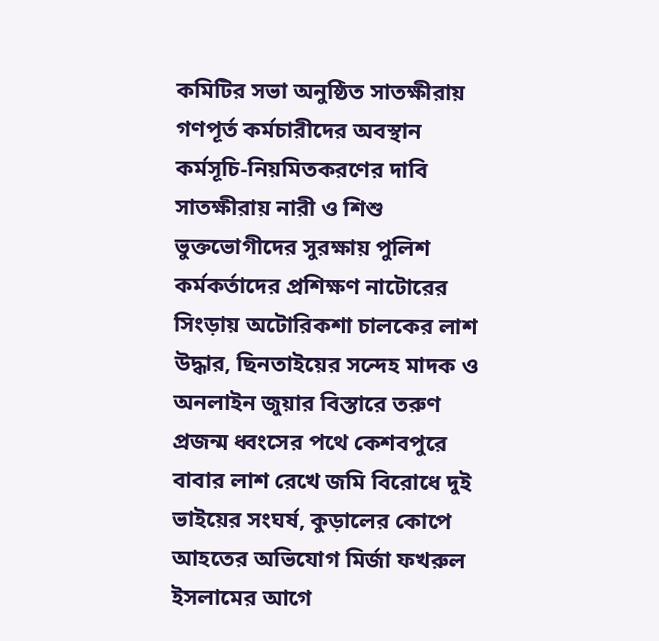কমিটির সভা অনুষ্ঠিত সাতক্ষীরায় গণপূর্ত কর্মচারীদের অবস্থান কর্মসূচি-নিয়মিতকরণের দাবি সাতক্ষীরায় নারী ও শিশু ভুক্তভোগীদের সুরক্ষায় পুলিশ কর্মকর্তাদের প্রশিক্ষণ নাটোরের সিংড়ায় অটোরিকশা চালকের লাশ উদ্ধার, ছিনতাইয়ের সন্দেহ মাদক ও অনলাইন জুয়ার বিস্তারে তরুণ প্রজন্ম ধ্বংসের পথে কেশবপুরে বাবার লাশ রেখে জমি বিরোধে দুই ভাইয়ের সংঘর্ষ, কুড়ালের কোপে আহতের অভিযোগ মির্জা ফখরুল ইসলামের আগে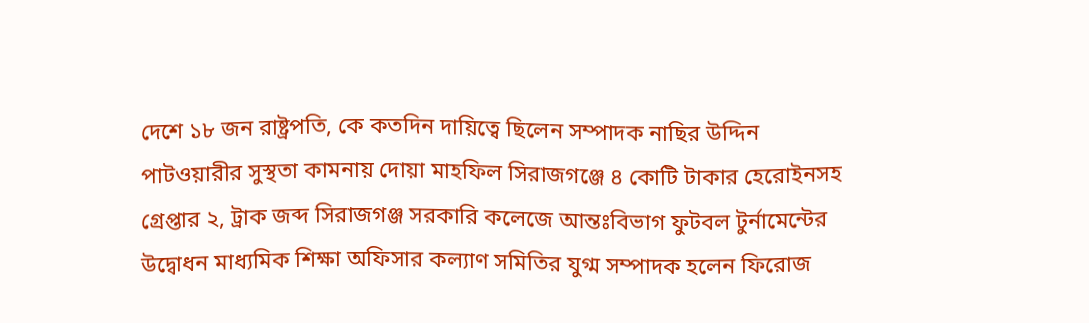দেশে ১৮ জন রাষ্ট্রপতি, কে কতদিন দায়িত্বে ছিলেন সম্পাদক নাছির উদ্দিন পাটওয়ারীর সুস্থতা কামনায় দোয়া মাহফিল সিরাজগঞ্জে ৪ কোটি টাকার হেরোইনসহ গ্রেপ্তার ২, ট্রাক জব্দ সিরাজগঞ্জ সরকারি কলেজে আন্তঃবিভাগ ফুটবল টুর্নামেন্টের উদ্বোধন মাধ্যমিক শিক্ষা অফিসার কল্যাণ সমিতির যুগ্ম সম্পাদক হলেন ফিরোজ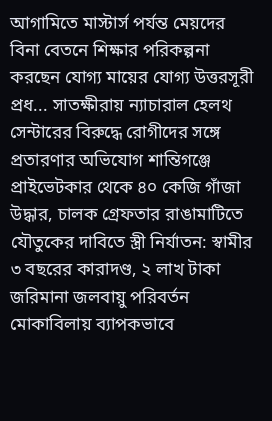আগামিতে মাস্টার্স পর্যন্ত মেয়দের বিনা বেতনে শিক্ষার পরিকল্পনা করছেন যোগ্য মায়ের যোগ্য উত্তরসূরী প্রধ... সাতক্ষীরায় ন্যাচারাল হেলথ সেন্টারের বিরুদ্ধে রোগীদের সঙ্গে প্রতারণার অভিযোগ শান্তিগঞ্জে প্রাইভেটকার থেকে ৪০ কেজি গাঁজা উদ্ধার, চালক গ্রেফতার রাঙামাটিতে যৌতুকের দাবিতে স্ত্রী নির্যাতন: স্বামীর ৩ বছরের কারাদণ্ড, ২ লাখ টাকা জরিমানা জলবায়ু পরিবর্তন মোকাবিলায় ব্যাপকভাবে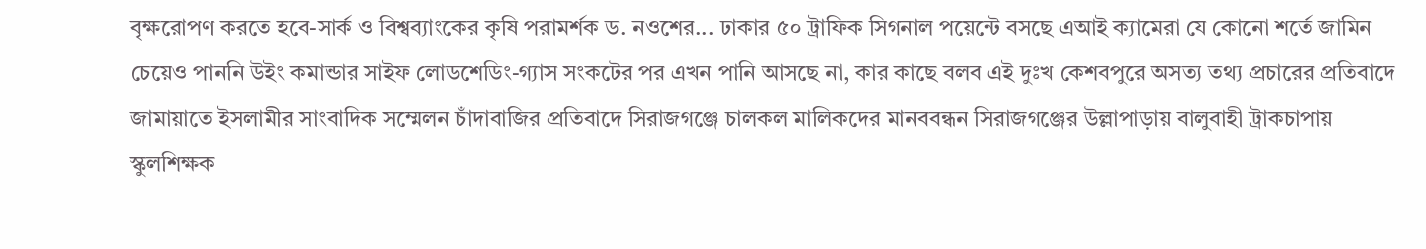বৃক্ষরোপণ করতে হবে-সার্ক ও বিশ্বব্যাংকের কৃষি পরামর্শক ড. নওশের... ঢাকার ৫০ ট্রাফিক সিগনাল পয়েন্টে বসছে এআই ক্যামেরা যে কোনো শর্তে জামিন চেয়েও পাননি উইং কমান্ডার সাইফ লোডশেডিং-গ্যাস সংকটের পর এখন পানি আসছে না, কার কাছে বলব এই দুঃখ কেশবপুরে অসত্য তথ্য প্রচারের প্রতিবাদে জামায়াতে ইসলামীর সাংবাদিক সম্মেলন চাঁদাবাজির প্রতিবাদে সিরাজগঞ্জে চালকল মালিকদের মানববন্ধন সিরাজগঞ্জের উল্লাপাড়ায় বালুবাহী ট্রাকচাপায় স্কুলশিক্ষক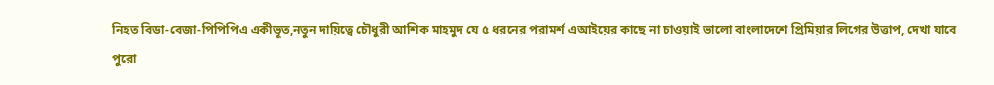নিহত বিডা-বেজা-পিপিপিএ একীভূত,নতুন দায়িত্বে চৌধুরী আশিক মাহমুদ যে ৫ ধরনের পরামর্শ এআইয়ের কাছে না চাওয়াই ভালো বাংলাদেশে প্রিমিয়ার লিগের উত্তাপ, দেখা যাবে পুরো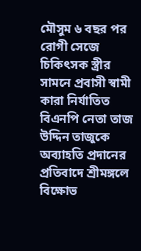মৌসুম ৬ বছর পর রোগী সেজে চিকিৎসক স্ত্রীর সামনে প্রবাসী স্বামী কারা নির্যাতিত বিএনপি নেতা তাজ উদ্দিন তাজুকে অব্যাহতি প্রদানের প্রতিবাদে শ্রীমঙ্গলে বিক্ষোভ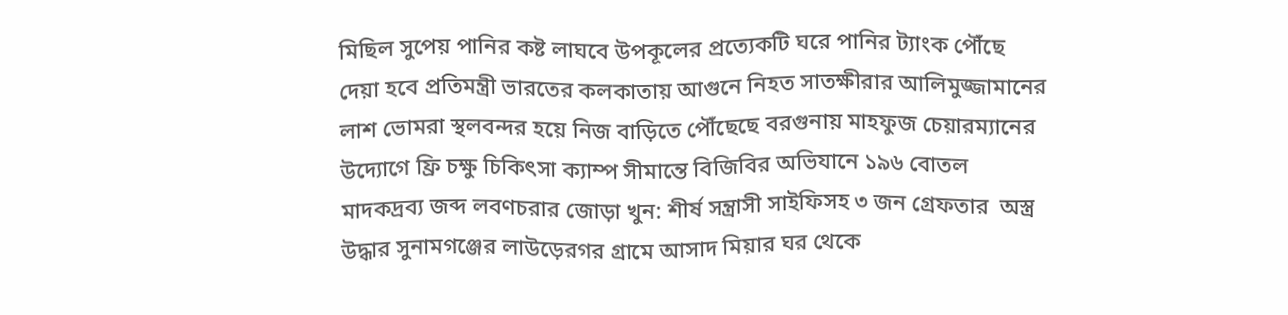মিছিল সুপেয় পানির কষ্ট লাঘবে উপকূলের প্রত্যেকটি ঘরে পানির ট্যাংক পৌঁছে দেয়া হবে প্রতিমন্ত্রী ভারতের কলকাতায় আগুনে নিহত সাতক্ষীরার আলিমুজ্জামানের লাশ ভোমরা স্থলবন্দর হয়ে নিজ বাড়িতে পৌঁছেছে বরগুনায় মাহফুজ চেয়ারম্যানের উদ্যোগে ফ্রি চক্ষু চিকিৎসা ক্যাম্প সীমান্তে বিজিবির অভিযানে ১৯৬ বোতল মাদকদ্রব্য জব্দ লবণচরার জোড়া খুন: শীর্ষ সন্ত্রাসী সাইফিসহ ৩ জন গ্রেফতার  অস্ত্র উদ্ধার সুনামগঞ্জের লাউড়েরগর গ্রামে আসাদ মিয়ার ঘর থেকে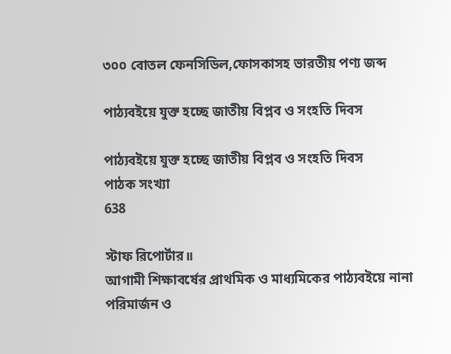৩০০ বোতল ফেনসিডিল,ফোসকাসহ ভারতীয় পণ্য জব্দ

পাঠ্যবইয়ে যুক্ত হচ্ছে জাতীয় বিপ্লব ও সংহতি দিবস

পাঠ্যবইয়ে যুক্ত হচ্ছে জাতীয় বিপ্লব ও সংহতি দিবস
পাঠক সংখ্যা
638

স্টাফ রিপোর্টার॥
আগামী শিক্ষাবর্ষের প্রাথমিক ও মাধ্যমিকের পাঠ্যবইয়ে নানা পরিমার্জন ও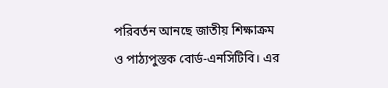পরিবর্তন আনছে জাতীয় শিক্ষাক্রম ও পাঠ্যপুস্তক বোর্ড-এনসিটিবি। এর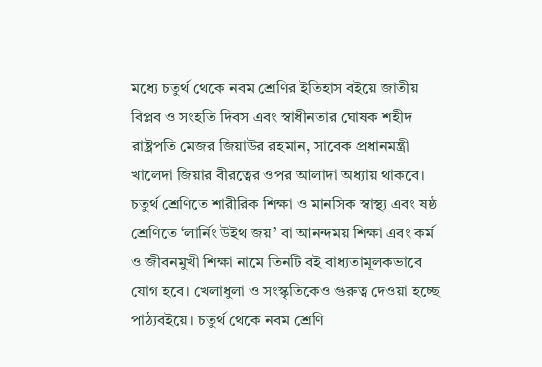মধ্যে চতুর্থ থেকে নবম শ্রেণির ইতিহাস বইয়ে জাতীয় বিপ্লব ও সংহতি দিবস এবং স্বাধীনতার ঘোষক শহীদ রাষ্ট্রপতি মেজর জিয়াউর রহমান, সাবেক প্রধানমন্ত্রী খালেদা জিয়ার বীরত্বের ওপর আলাদা অধ্যায় থাকবে। চতুর্থ শ্রেণিতে শারীরিক শিক্ষা ও মানসিক স্বাস্থ্য এবং ষষ্ঠ শ্রেণিতে ‘লার্নিং উইথ জয়’ বা আনন্দময় শিক্ষা এবং কর্ম ও জীবনমুখী শিক্ষা নামে তিনটি বই বাধ্যতামূলকভাবে যোগ হবে। খেলাধুলা ও সংস্কৃতিকেও গুরুত্ব দেওয়া হচ্ছে পাঠ্যবইয়ে। চতুর্থ থেকে নবম শ্রেণি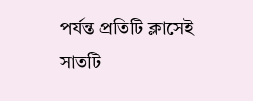পর্যন্ত প্রতিটি ক্লাসেই সাতটি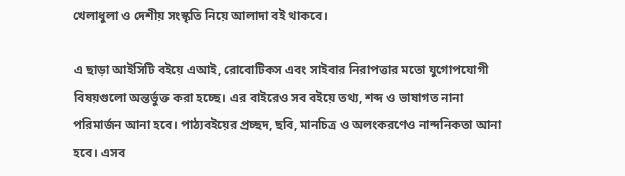খেলাধুলা ও দেশীয় সংস্কৃতি নিয়ে আলাদা বই থাকবে।

এ ছাড়া আইসিটি বইয়ে এআই, রোবোটিকস এবং সাইবার নিরাপত্তার মতো যুগোপযোগী বিষয়গুলো অন্তর্ভুক্ত করা হচ্ছে। এর বাইরেও সব বইয়ে তথ্য, শব্দ ও ভাষাগত নানা পরিমার্জন আনা হবে। পাঠ্যবইয়ের প্রচ্ছদ, ছবি, মানচিত্র ও অলংকরণেও নান্দনিকতা আনা হবে। এসব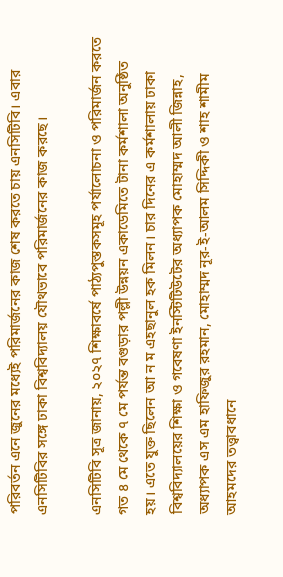পরিবর্তন এনে জুনের মধ্যেই পরিমার্জনের কাজ শেষ করতে চায় এনসিটিবি। এবার এনসিটিবির সঙ্গে ঢাকা বিশ্ববিদ্যালয় যৌথভাবে পরিমার্জনের কাজ করছে।

এনসিটিবি সূত্র জানায়, ২০২৭ শিক্ষাবর্ষে পাঠ্যপুস্তকসমূহ পর্যালোচনা ও পরিমার্জন করতে গত ৪ মে থেকে ৭ মে পর্যন্ত বগুড়ার পল্লী উন্নয়ন একাডেমিতে টানা কর্মশালা অনুষ্ঠিত হয়। এতে যুক্ত ছিলেন আ ন ম এহছানুল হক মিলন। চার দিনের এ কর্মশালায় ঢাকা বিশ্ববিদ্যালয়ের শিক্ষা ও গবেষণা ইনস্টিটিউটের অধ্যাপক মোহাম্মদ আলী জিন্নাহ, অধ্যাপক এস এম হাফিজুর রহমান, মোহাম্মদ নূর-ই-আলম সিদ্দিকী ও শাহ শামীম আহমদের তত্ত্বাবধানে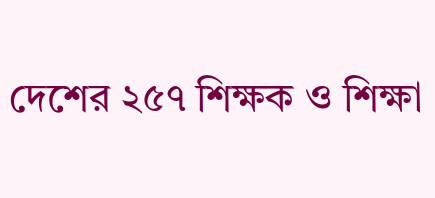দেশের ২৫৭ শিক্ষক ও শিক্ষা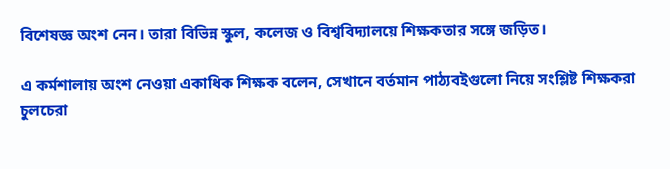বিশেষজ্ঞ অংশ নেন। তারা বিভিন্ন স্কুল, কলেজ ও বিশ্ববিদ্যালয়ে শিক্ষকতার সঙ্গে জড়িত।

এ কর্মশালায় অংশ নেওয়া একাধিক শিক্ষক বলেন, সেখানে বর্তমান পাঠ্যবইগুলো নিয়ে সংশ্লিষ্ট শিক্ষকরা চুলচেরা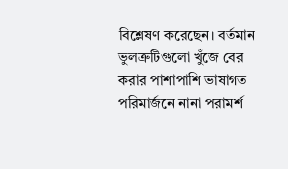বিশ্লেষণ করেছেন। বর্তমান ভুলত্রুটিগুলো খুঁজে বের করার পাশাপাশি ভাষাগত পরিমার্জনে নানা পরামর্শ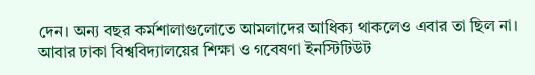দেন। অন্য বছর কর্মশালাগুলোতে আমলাদের আধিক্য থাকলেও এবার তা ছিল না। আবার ঢাকা বিশ্ববিদ্যালয়ের শিক্ষা ও গবেষণা ইনস্টিটিউট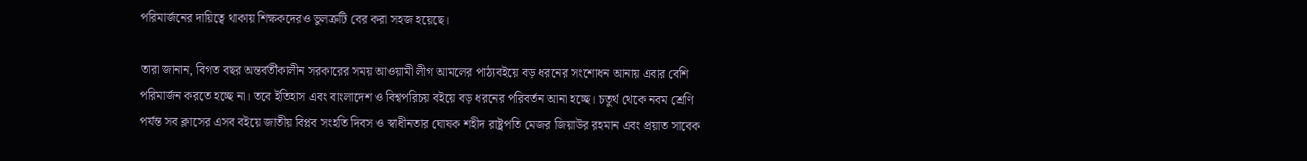পরিমার্জনের দায়িত্বে থাকায় শিক্ষকদেরও ভুলত্রুটি বের করা সহজ হয়েছে।

তারা জানান, বিগত বছর অন্তর্বর্তীকালীন সরকারের সময় আওয়ামী লীগ আমলের পাঠ্যবইয়ে বড় ধরনের সংশোধন আনায় এবার বেশি পরিমার্জন করতে হচ্ছে না। তবে ইতিহাস এবং বাংলাদেশ ও বিশ্বপরিচয় বইয়ে বড় ধরনের পরিবর্তন আনা হচ্ছে। চতুর্থ থেকে নবম শ্রেণি পর্যন্ত সব ক্লাসের এসব বইয়ে জাতীয় বিপ্লব সংহতি দিবস ও স্বাধীনতার ঘোষক শহীদ রাষ্ট্রপতি মেজর জিয়াউর রহমান এবং প্রয়াত সাবেক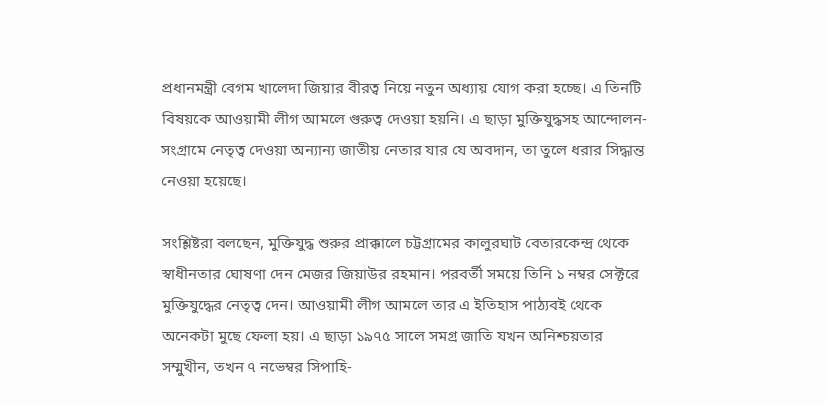প্রধানমন্ত্রী বেগম খালেদা জিয়ার বীরত্ব নিয়ে নতুন অধ্যায় যোগ করা হচ্ছে। এ তিনটি বিষয়কে আওয়ামী লীগ আমলে গুরুত্ব দেওয়া হয়নি। এ ছাড়া মুক্তিযুদ্ধসহ আন্দোলন-সংগ্রামে নেতৃত্ব দেওয়া অন্যান্য জাতীয় নেতার যার যে অবদান, তা তুলে ধরার সিদ্ধান্ত নেওয়া হয়েছে।

সংশ্লিষ্টরা বলছেন, মুক্তিযুদ্ধ শুরুর প্রাক্কালে চট্টগ্রামের কালুরঘাট বেতারকেন্দ্র থেকে স্বাধীনতার ঘোষণা দেন মেজর জিয়াউর রহমান। পরবর্তী সময়ে তিনি ১ নম্বর সেক্টরে মুক্তিযুদ্ধের নেতৃত্ব দেন। আওয়ামী লীগ আমলে তার এ ইতিহাস পাঠ্যবই থেকে অনেকটা মুছে ফেলা হয়। এ ছাড়া ১৯৭৫ সালে সমগ্র জাতি যখন অনিশ্চয়তার সম্মুখীন, তখন ৭ নভেম্বর সিপাহি-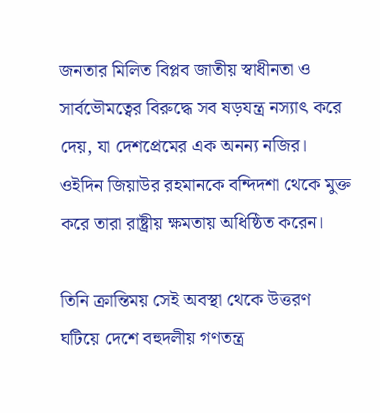জনতার মিলিত বিপ্লব জাতীয় স্বাধীনতা ও সার্বভৌমত্বের বিরুদ্ধে সব ষড়যন্ত্র নস্যাৎ করে দেয়, যা দেশপ্রেমের এক অনন্য নজির। ওইদিন জিয়াউর রহমানকে বন্দিদশা থেকে মুক্ত করে তারা রাষ্ট্রীয় ক্ষমতায় অধিষ্ঠিত করেন।

তিনি ক্রান্তিময় সেই অবস্থা থেকে উত্তরণ ঘটিয়ে দেশে বহুদলীয় গণতন্ত্র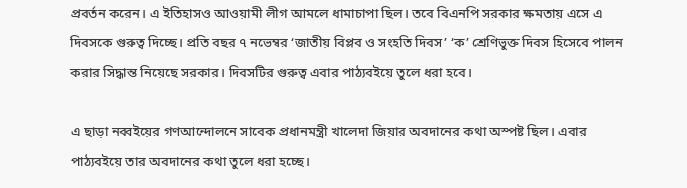প্রবর্তন করেন। এ ইতিহাসও আওয়ামী লীগ আমলে ধামাচাপা ছিল। তবে বিএনপি সরকার ক্ষমতায় এসে এ দিবসকে গুরুত্ব দিচ্ছে। প্রতি বছর ৭ নভেম্বর ‘জাতীয় বিপ্লব ও সংহতি দিবস’ ‘ক’ শ্রেণিভুক্ত দিবস হিসেবে পালন করার সিদ্ধান্ত নিয়েছে সরকার। দিবসটির গুরুত্ব এবার পাঠ্যবইয়ে তুলে ধরা হবে।

এ ছাড়া নব্বইয়ের গণআন্দোলনে সাবেক প্রধানমন্ত্রী খালেদা জিয়ার অবদানের কথা অস্পষ্ট ছিল। এবার পাঠ্যবইয়ে তার অবদানের কথা তুলে ধরা হচ্ছে।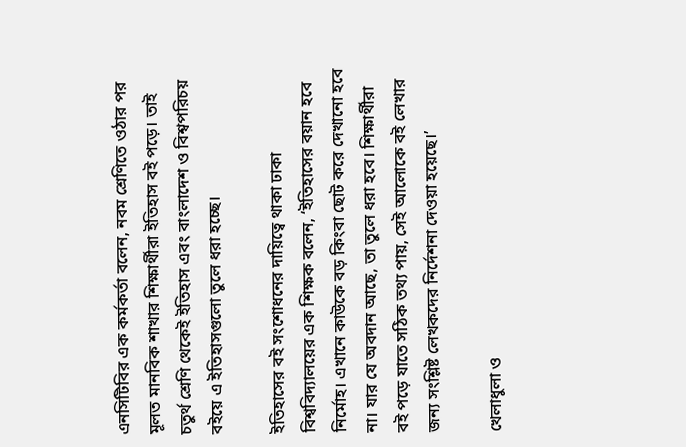এনসিটিবির এক কর্মকর্তা বলেন, নবম শ্রেণিতে ওঠার পর মূলত মানবিক শাখার শিক্ষার্থীরা ইতিহাস বই পড়ে। তাই চতুর্থ শ্রেণি থেকেই ইতিহাস এবং বাংলাদেশ ও বিশ্বপরিচয় বইয়ে এ ইতিহাসগুলো তুলে ধরা হচ্ছে।

ইতিহাসের বই সংশোধনের দায়িত্বে থাকা ঢাকা বিশ্ববিদ্যালয়ের এক শিক্ষক বলেন, ‘ইতিহাসের বয়ান হবে নির্মোহ। এখানে কাউকে বড় কিংবা ছোট করে দেখানো হবে না। যার যে অবদান আছে, তা তুলে ধরা হবে। শিক্ষার্থীরা বই পড়ে যাতে সঠিক তথ্য পায়, সেই আলোকে বই লেখার জন্য সংশ্লিষ্ট লেখকদের নির্দেশনা দেওয়া হয়েছে।’

খেলাধুলা ও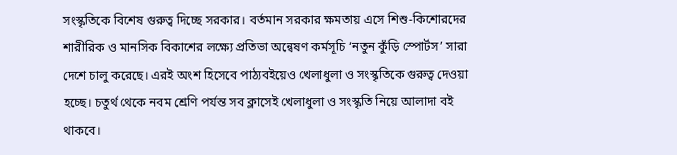সংস্কৃতিকে বিশেষ গুরুত্ব দিচ্ছে সরকার। বর্তমান সরকার ক্ষমতায় এসে শিশু-কিশোরদের শারীরিক ও মানসিক বিকাশের লক্ষ্যে প্রতিভা অন্বেষণ কর্মসূচি ‘নতুন কুঁড়ি স্পোর্টস’ সারা দেশে চালু করেছে। এরই অংশ হিসেবে পাঠ্যবইয়েও খেলাধুলা ও সংস্কৃতিকে গুরুত্ব দেওয়া হচ্ছে। চতুর্থ থেকে নবম শ্রেণি পর্যন্ত সব ক্লাসেই খেলাধুলা ও সংস্কৃতি নিয়ে আলাদা বই থাকবে।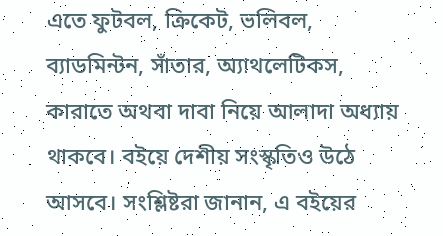এতে ফুটবল, ক্রিকেট, ভলিবল, ব্যাডমিন্টন, সাঁতার, অ্যাথলেটিকস, কারাতে অথবা দাবা নিয়ে আলাদা অধ্যায় থাকবে। বইয়ে দেশীয় সংস্কৃতিও উঠে আসবে। সংশ্লিষ্টরা জানান, এ বইয়ের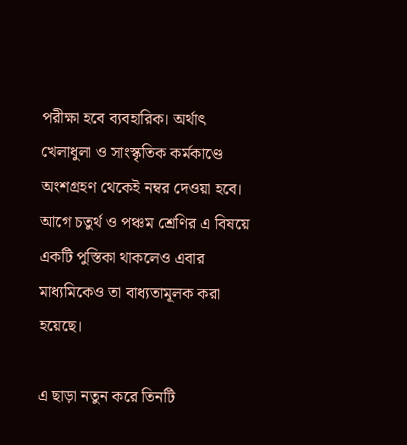পরীক্ষা হবে ব্যবহারিক। অর্থাৎ খেলাধুলা ও সাংস্কৃতিক কর্মকাণ্ডে অংশগ্রহণ থেকেই নম্বর দেওয়া হবে। আগে চতুর্থ ও পঞ্চম শ্রেণির এ বিষয়ে একটি পুস্তিকা থাকলেও এবার মাধ্যমিকেও তা বাধ্যতামূলক করা হয়েছে।

এ ছাড়া নতুন করে তিনটি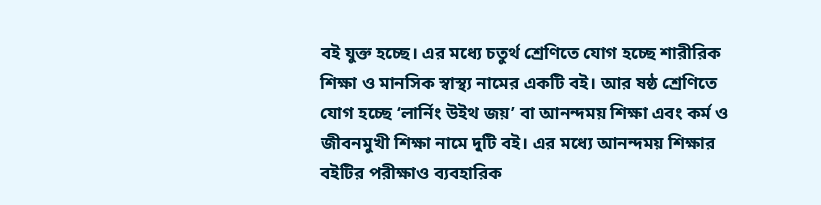বই যুক্ত হচ্ছে। এর মধ্যে চতুর্থ শ্রেণিতে যোগ হচ্ছে শারীরিক শিক্ষা ও মানসিক স্বাস্থ্য নামের একটি বই। আর ষষ্ঠ শ্রেণিতে যোগ হচ্ছে ‘লার্নিং উইথ জয়’ বা আনন্দময় শিক্ষা এবং কর্ম ও জীবনমুখী শিক্ষা নামে দুটি বই। এর মধ্যে আনন্দময় শিক্ষার বইটির পরীক্ষাও ব্যবহারিক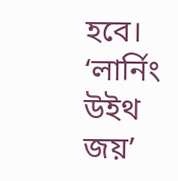হবে। ‘লার্নিং উইথ জয়’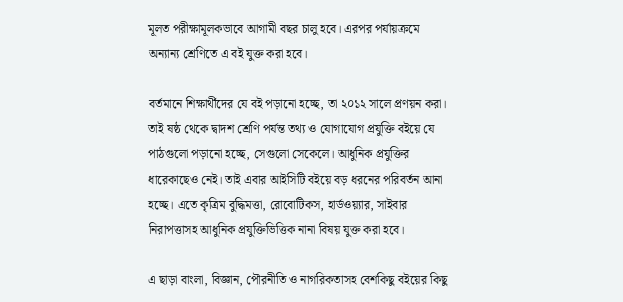মূলত পরীক্ষামূলকভাবে আগামী বছর চালু হবে। এরপর পর্যায়ক্রমে অন্যান্য শ্রেণিতে এ বই যুক্ত করা হবে।

বর্তমানে শিক্ষার্থীদের যে বই পড়ানো হচ্ছে, তা ২০১২ সালে প্রণয়ন করা। তাই ষষ্ঠ থেকে দ্বাদশ শ্রেণি পর্যন্ত তথ্য ও যোগাযোগ প্রযুক্তি বইয়ে যে পাঠগুলো পড়ানো হচ্ছে, সেগুলো সেকেলে। আধুনিক প্রযুক্তির ধারেকাছেও নেই। তাই এবার আইসিটি বইয়ে বড় ধরনের পরিবর্তন আনা হচ্ছে। এতে কৃত্রিম বুদ্ধিমত্তা, রোবোটিকস, হার্ডওয়্যার, সাইবার নিরাপত্তাসহ আধুনিক প্রযুক্তিভিত্তিক নানা বিষয় যুক্ত করা হবে।

এ ছাড়া বাংলা, বিজ্ঞান, পৌরনীতি ও নাগরিকতাসহ বেশকিছু বইয়ের কিছু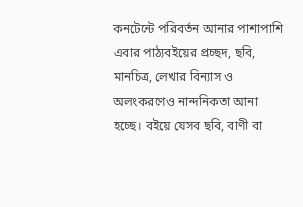কনটেন্টে পরিবর্তন আনার পাশাপাশি এবার পাঠ্যবইয়ের প্রচ্ছদ, ছবি, মানচিত্র, লেখার বিন্যাস ও অলংকরণেও নান্দনিকতা আনা হচ্ছে। বইয়ে যেসব ছবি, বাণী বা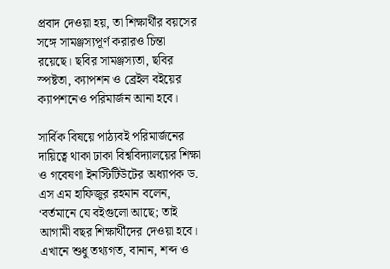প্রবাদ দেওয়া হয়, তা শিক্ষার্থীর বয়সের সঙ্গে সামঞ্জস্যপূর্ণ করারও চিন্তা রয়েছে। ছবির সামঞ্জস্যতা, ছবির স্পষ্টতা, ক্যাপশন ও ব্রেইল বইয়ের ক্যাপশনেও পরিমার্জন আনা হবে।

সার্বিক বিষয়ে পাঠ্যবই পরিমার্জনের দায়িত্বে থাকা ঢাকা বিশ্ববিদ্যালয়ের শিক্ষা ও গবেষণা ইনস্টিটিউটের অধ্যাপক ড. এস এম হাফিজুর রহমান বলেন, ‘বর্তমানে যে বইগুলো আছে; তাই আগামী বছর শিক্ষার্থীদের দেওয়া হবে। এখানে শুধু তথ্যগত, বানান, শব্দ ও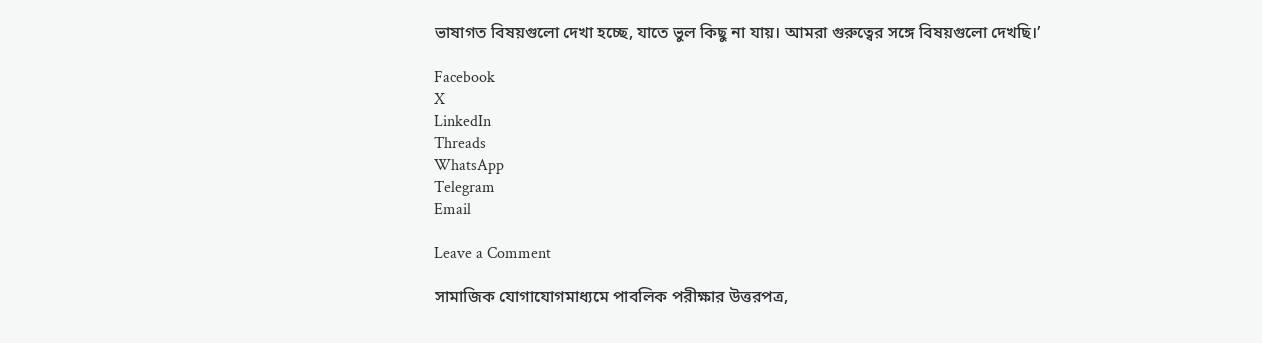ভাষাগত বিষয়গুলো দেখা হচ্ছে, যাতে ভুল কিছু না যায়। আমরা গুরুত্বের সঙ্গে বিষয়গুলো দেখছি।’

Facebook
X
LinkedIn
Threads
WhatsApp
Telegram
Email

Leave a Comment

সামাজিক যোগাযোগমাধ্যমে পাবলিক পরীক্ষার উত্তরপত্র,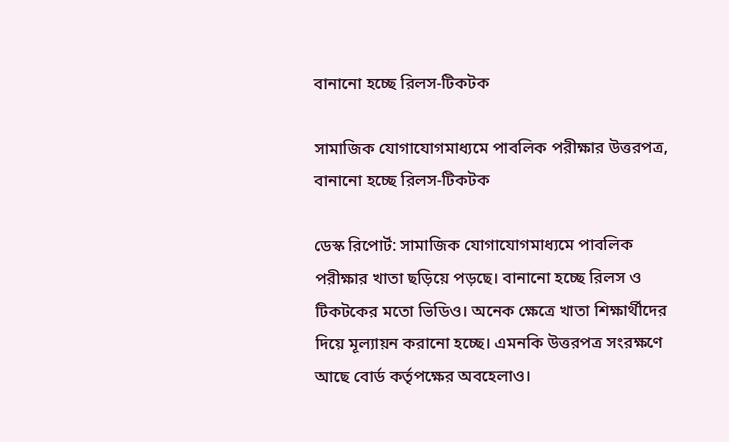বানানো হচ্ছে রিলস-টিকটক

সামাজিক যোগাযোগমাধ্যমে পাবলিক পরীক্ষার উত্তরপত্র, বানানো হচ্ছে রিলস-টিকটক

ডেস্ক রিপোর্ট: সামাজিক যোগাযোগমাধ্যমে পাবলিক পরীক্ষার খাতা ছড়িয়ে পড়ছে। বানানো হচ্ছে রিলস ও টিকটকের মতো ভিডিও। অনেক ক্ষেত্রে খাতা শিক্ষার্থীদের দিয়ে মূল্যায়ন করানো হচ্ছে। এমনকি উত্তরপত্র সংরক্ষণে আছে বোর্ড কর্তৃপক্ষের অবহেলাও।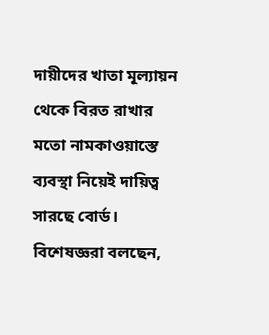দায়ীদের খাতা মূল্যায়ন থেকে বিরত রাখার মতো নামকাওয়াস্তে ব্যবস্থা নিয়েই দায়িত্ব সারছে বোর্ড। বিশেষজ্ঞরা বলছেন,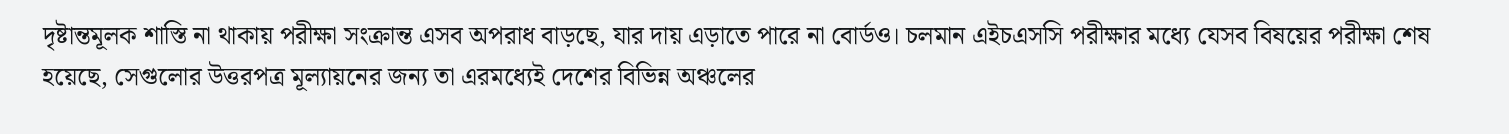দৃষ্টান্তমূলক শাস্তি না থাকায় পরীক্ষা সংক্রান্ত এসব অপরাধ বাড়ছে, যার দায় এড়াতে পারে না বোর্ডও। চলমান এইচএসসি পরীক্ষার মধ্যে যেসব বিষয়ের পরীক্ষা শেষ হয়েছে, সেগুলোর উত্তরপত্র মূল্যায়নের জন্য তা এরমধ্যেই দেশের বিভিন্ন অঞ্চলের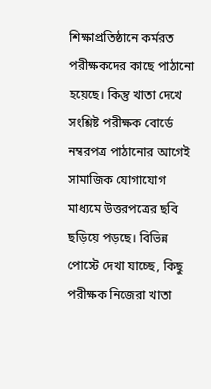শিক্ষাপ্রতিষ্ঠানে কর্মরত পরীক্ষকদের কাছে পাঠানো হয়েছে। কিন্তু খাতা দেখে সংশ্লিষ্ট পরীক্ষক বোর্ডে নম্বরপত্র পাঠানোর আগেই সামাজিক যোগাযোগ মাধ্যমে উত্তরপত্রের ছবি ছড়িয়ে পড়ছে। বিভিন্ন পোস্টে দেখা যাচ্ছে, কিছু পরীক্ষক নিজেরা খাতা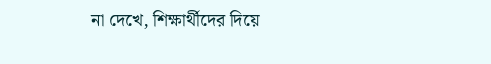না দেখে, শিক্ষার্থীদের দিয়ে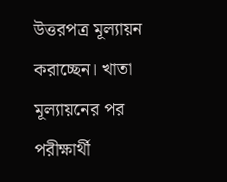উত্তরপত্র মূল্যায়ন করাচ্ছেন। খাতা মূল্যায়নের পর পরীক্ষার্থী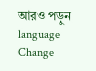আরও পড়ুন
language Change